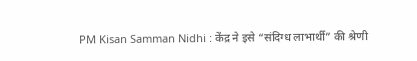PM Kisan Samman Nidhi : केंद्र ने इसे “संदिग्ध लाभार्थी” की श्रेणी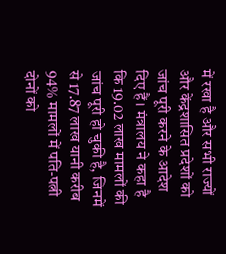में रखा है और सभी राज्यों और केंद्रशासित प्रदेशों को जांच पूरी करने के आदेश दिए हैं। मंत्रालय ने कहा है कि 19.02 लाख मामलों की जांच पूरी हो चुकी है, जिनमें से 17.87 लाख यानी करीब 94% मामलों में पति-पत्नी दोनों को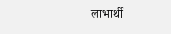लाभार्थी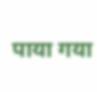पाया गया